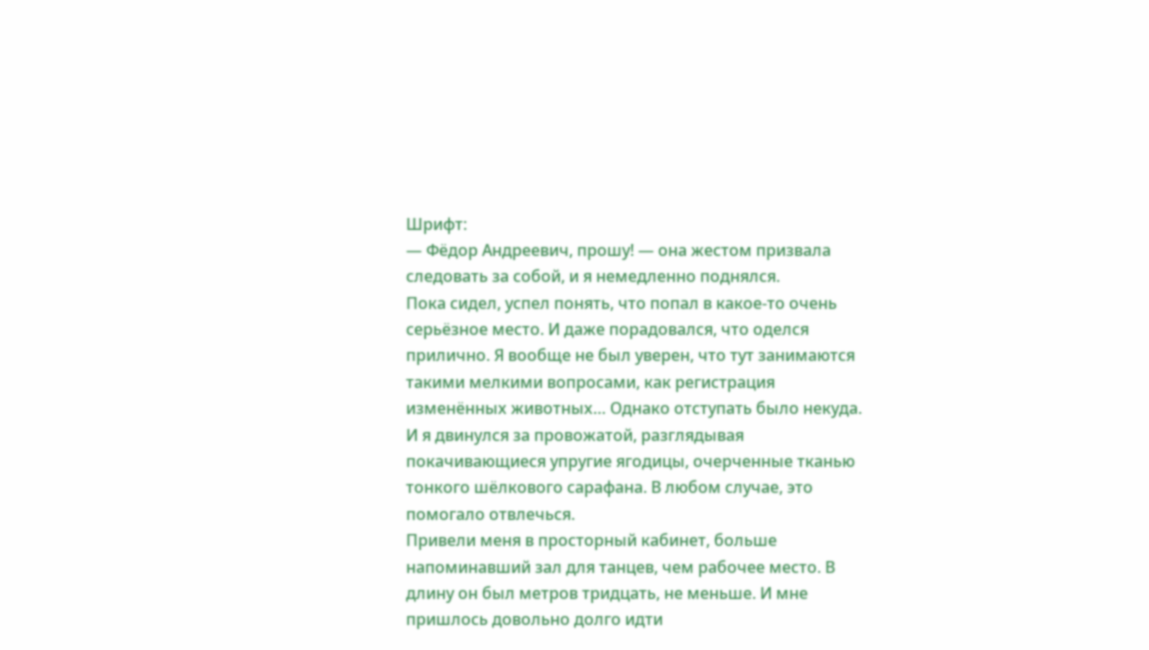Шрифт:
— Фёдор Андреевич, прошу! — она жестом призвала следовать за собой, и я немедленно поднялся.
Пока сидел, успел понять, что попал в какое-то очень серьёзное место. И даже порадовался, что оделся прилично. Я вообще не был уверен, что тут занимаются такими мелкими вопросами, как регистрация изменённых животных… Однако отступать было некуда.
И я двинулся за провожатой, разглядывая покачивающиеся упругие ягодицы, очерченные тканью тонкого шёлкового сарафана. В любом случае, это помогало отвлечься.
Привели меня в просторный кабинет, больше напоминавший зал для танцев, чем рабочее место. В длину он был метров тридцать, не меньше. И мне пришлось довольно долго идти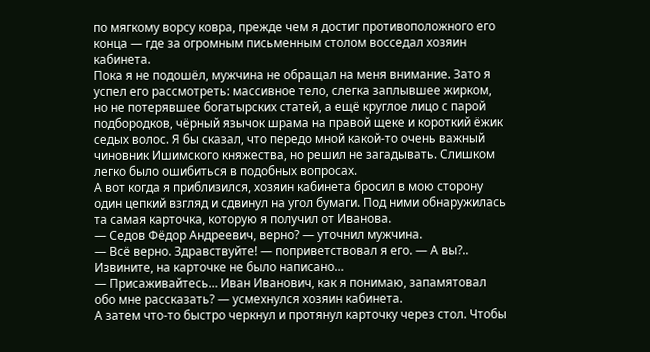по мягкому ворсу ковра, прежде чем я достиг противоположного его конца — где за огромным письменным столом восседал хозяин кабинета.
Пока я не подошёл, мужчина не обращал на меня внимание. Зато я успел его рассмотреть: массивное тело, слегка заплывшее жирком, но не потерявшее богатырских статей, а ещё круглое лицо с парой подбородков, чёрный язычок шрама на правой щеке и короткий ёжик седых волос. Я бы сказал, что передо мной какой-то очень важный чиновник Ишимского княжества, но решил не загадывать. Слишком легко было ошибиться в подобных вопросах.
А вот когда я приблизился, хозяин кабинета бросил в мою сторону один цепкий взгляд и сдвинул на угол бумаги. Под ними обнаружилась та самая карточка, которую я получил от Иванова.
— Седов Фёдор Андреевич, верно? — уточнил мужчина.
— Всё верно. Здравствуйте! — поприветствовал я его. — А вы?.. Извините, на карточке не было написано…
— Присаживайтесь… Иван Иванович, как я понимаю, запамятовал обо мне рассказать? — усмехнулся хозяин кабинета.
А затем что-то быстро черкнул и протянул карточку через стол. Чтобы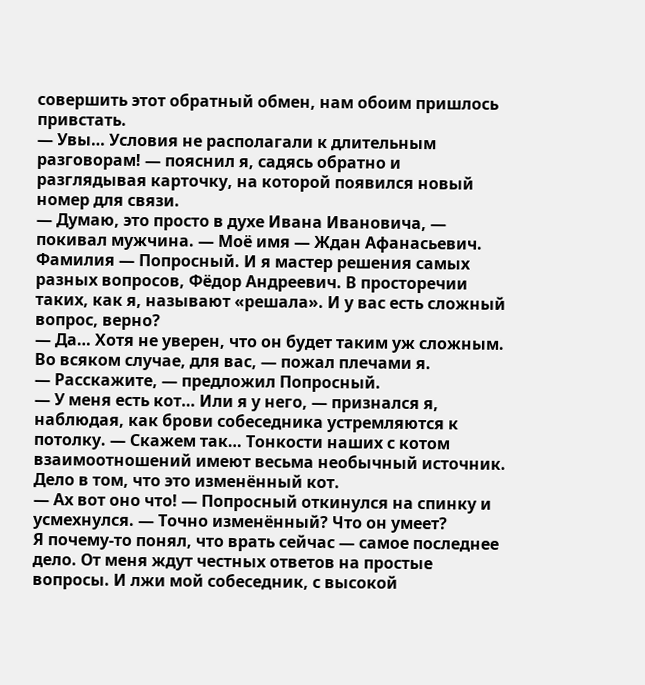совершить этот обратный обмен, нам обоим пришлось привстать.
— Увы… Условия не располагали к длительным разговорам! — пояснил я, садясь обратно и разглядывая карточку, на которой появился новый номер для связи.
— Думаю, это просто в духе Ивана Ивановича, — покивал мужчина. — Моё имя — Ждан Афанасьевич. Фамилия — Попросный. И я мастер решения самых разных вопросов, Фёдор Андреевич. В просторечии таких, как я, называют «решала». И у вас есть сложный вопрос, верно?
— Да… Хотя не уверен, что он будет таким уж сложным. Во всяком случае, для вас, — пожал плечами я.
— Расскажите, — предложил Попросный.
— У меня есть кот… Или я у него, — признался я, наблюдая, как брови собеседника устремляются к потолку. — Скажем так… Тонкости наших с котом взаимоотношений имеют весьма необычный источник. Дело в том, что это изменённый кот.
— Ах вот оно что! — Попросный откинулся на спинку и усмехнулся. — Точно изменённый? Что он умеет?
Я почему-то понял, что врать сейчас — самое последнее дело. От меня ждут честных ответов на простые вопросы. И лжи мой собеседник, с высокой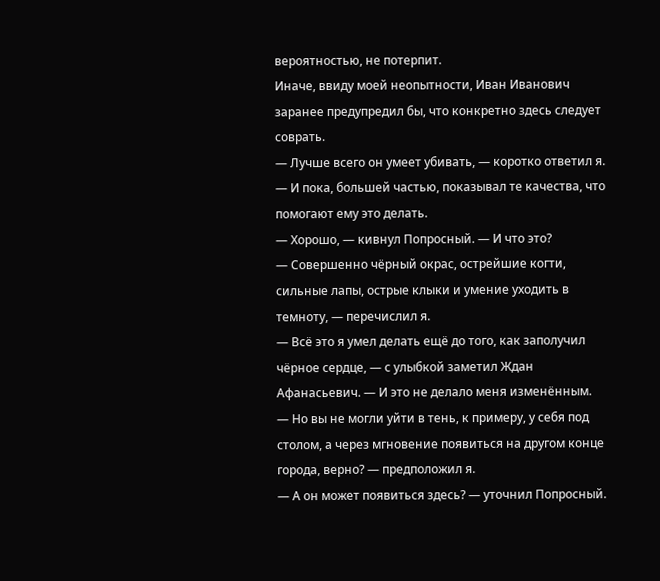вероятностью, не потерпит.
Иначе, ввиду моей неопытности, Иван Иванович заранее предупредил бы, что конкретно здесь следует соврать.
— Лучше всего он умеет убивать, — коротко ответил я. — И пока, большей частью, показывал те качества, что помогают ему это делать.
— Хорошо, — кивнул Попросный. — И что это?
— Совершенно чёрный окрас, острейшие когти, сильные лапы, острые клыки и умение уходить в темноту, — перечислил я.
— Всё это я умел делать ещё до того, как заполучил чёрное сердце, — с улыбкой заметил Ждан Афанасьевич. — И это не делало меня изменённым.
— Но вы не могли уйти в тень, к примеру, у себя под столом, а через мгновение появиться на другом конце города, верно? — предположил я.
— А он может появиться здесь? — уточнил Попросный.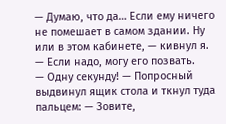— Думаю, что да… Если ему ничего не помешает в самом здании. Ну или в этом кабинете, — кивнул я. — Если надо, могу его позвать.
— Одну секунду! — Попросный выдвинул ящик стола и ткнул туда пальцем: — Зовите,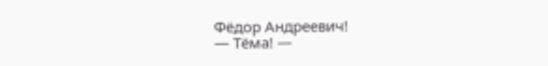Фёдор Андреевич!
— Тёма! —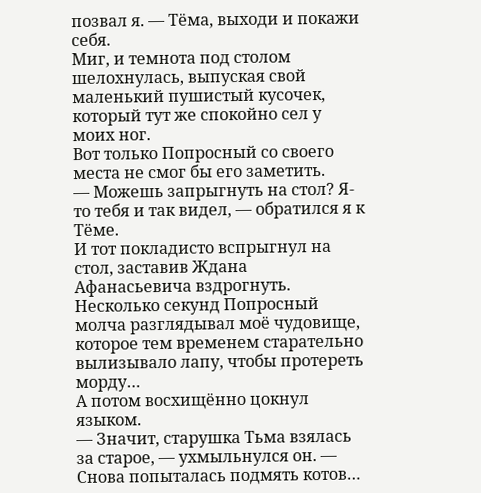позвал я. — Тёма, выходи и покажи себя.
Миг, и темнота под столом шелохнулась, выпуская свой маленький пушистый кусочек, который тут же спокойно сел у моих ног.
Вот только Попросный со своего места не смог бы его заметить.
— Можешь запрыгнуть на стол? Я-то тебя и так видел, — обратился я к Тёме.
И тот покладисто вспрыгнул на стол, заставив Ждана Афанасьевича вздрогнуть. Несколько секунд Попросный молча разглядывал моё чудовище, которое тем временем старательно вылизывало лапу, чтобы протереть морду…
А потом восхищённо цокнул языком.
— Значит, старушка Тьма взялась за старое, — ухмыльнулся он. — Снова попыталась подмять котов…